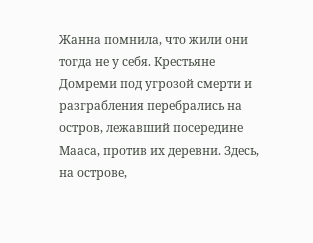Жанна помнила, что жили они тогда не у себя. Крестьяне Домреми под угрозой смерти и разграбления перебрались на остров, лежавший посередине Мааса, против их деревни. Здесь, на острове,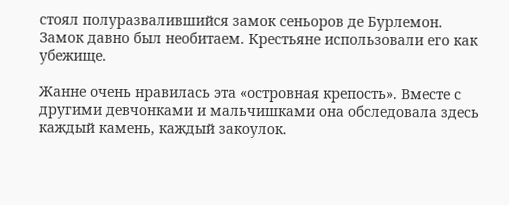стоял полуразвалившийся замок сеньоров де Бурлемон. Замок давно был необитаем. Крестьяне использовали его как убежище.

Жанне очень нравилась эта «островная крепость». Вместе с другими девчонками и мальчишками она обследовала здесь каждый камень, каждый закоулок.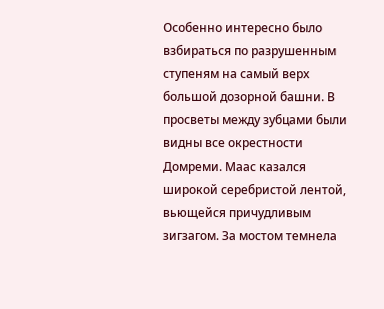Особенно интересно было взбираться по разрушенным ступеням на самый верх большой дозорной башни. В просветы между зубцами были видны все окрестности Домреми. Маас казался широкой серебристой лентой, вьющейся причудливым зигзагом. За мостом темнела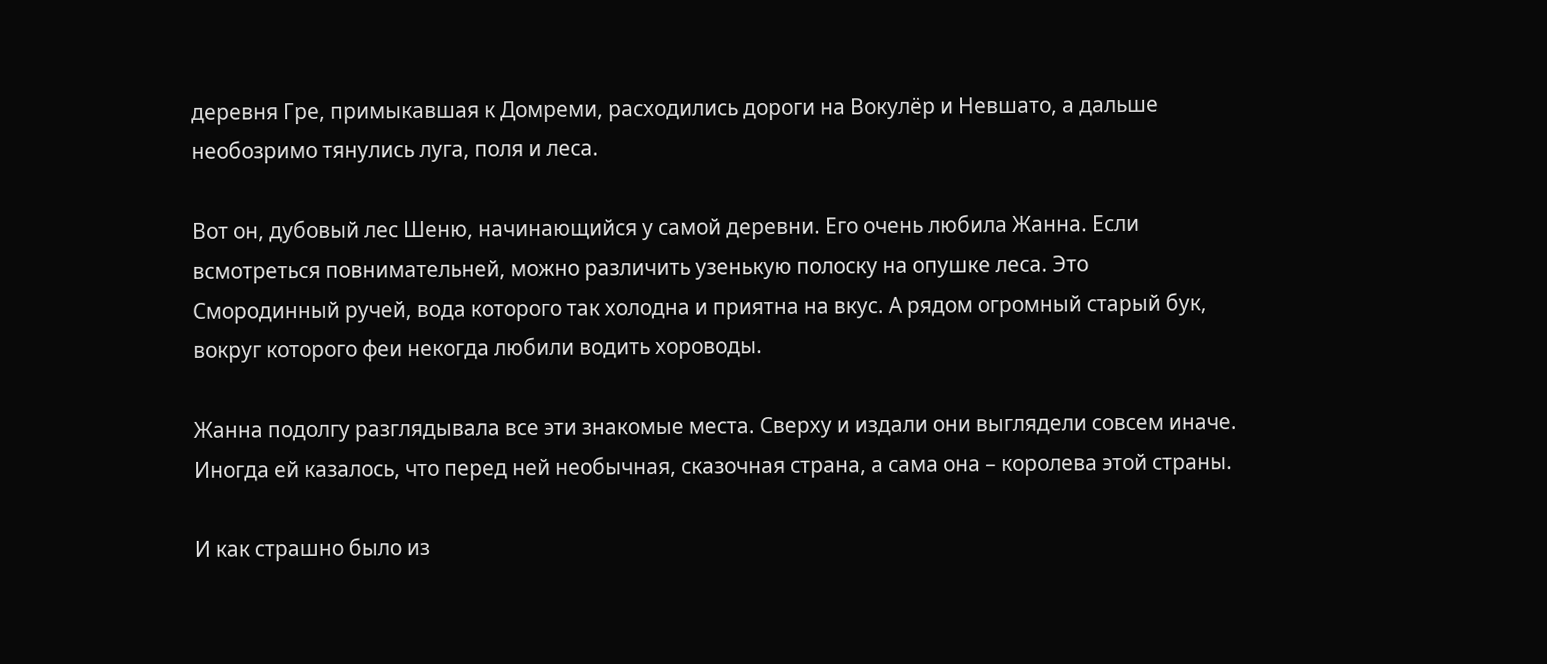деревня Гре, примыкавшая к Домреми, расходились дороги на Вокулёр и Невшато, а дальше необозримо тянулись луга, поля и леса.

Вот он, дубовый лес Шеню, начинающийся у самой деревни. Его очень любила Жанна. Если всмотреться повнимательней, можно различить узенькую полоску на опушке леса. Это Смородинный ручей, вода которого так холодна и приятна на вкус. А рядом огромный старый бук, вокруг которого феи некогда любили водить хороводы.

Жанна подолгу разглядывала все эти знакомые места. Сверху и издали они выглядели совсем иначе. Иногда ей казалось, что перед ней необычная, сказочная страна, а сама она – королева этой страны.

И как страшно было из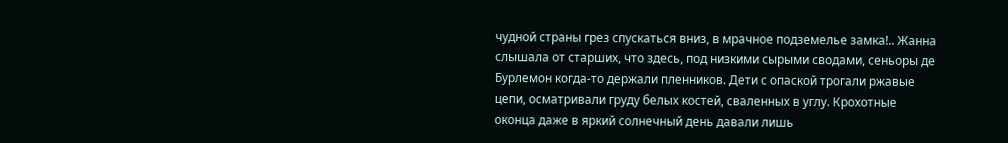чудной страны грез спускаться вниз, в мрачное подземелье замка!.. Жанна слышала от старших, что здесь, под низкими сырыми сводами, сеньоры де Бурлемон когда-то держали пленников. Дети с опаской трогали ржавые цепи, осматривали груду белых костей, сваленных в углу. Крохотные оконца даже в яркий солнечный день давали лишь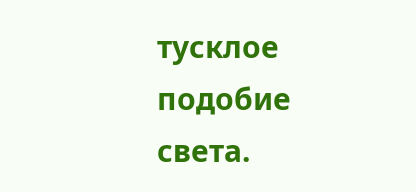тусклое подобие света.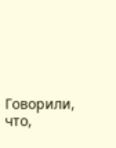Говорили, что,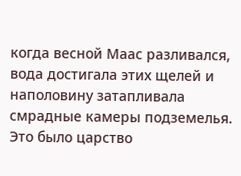когда весной Маас разливался, вода достигала этих щелей и наполовину затапливала смрадные камеры подземелья. Это было царство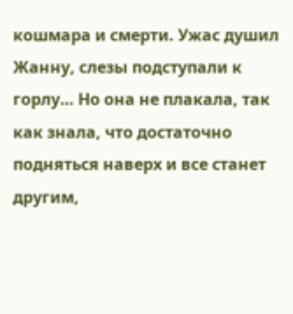кошмара и смерти. Ужас душил Жанну, слезы подступали к горлу… Но она не плакала, так как знала, что достаточно подняться наверх и все станет другим,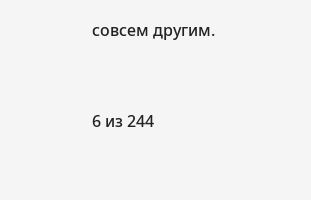совсем другим.



6 из 244